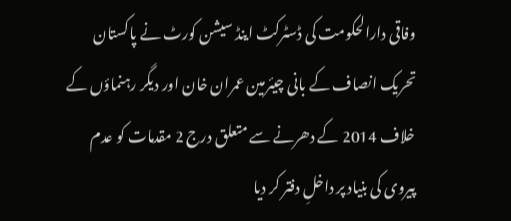وفاقی دارالحکومت کی ڈسٹرکٹ اینڈ سیشن کورٹ نے پاکستان تحریک انصاف کے بانی چیئرمین عمران خان اور دیگر رہنماؤں کے خلاف 2014 کے دھرنے سے متعلق درج 2 مقدمات کو عدم پیروی کی بنیاد پر داخلِ دفتر کر دیا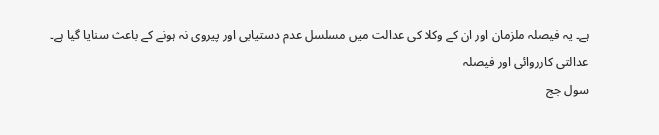ہے۔ یہ فیصلہ ملزمان اور ان کے وکلا کی عدالت میں مسلسل عدم دستیابی اور پیروی نہ ہونے کے باعث سنایا گیا ہے۔
عدالتی کارروائی اور فیصلہ
سول جج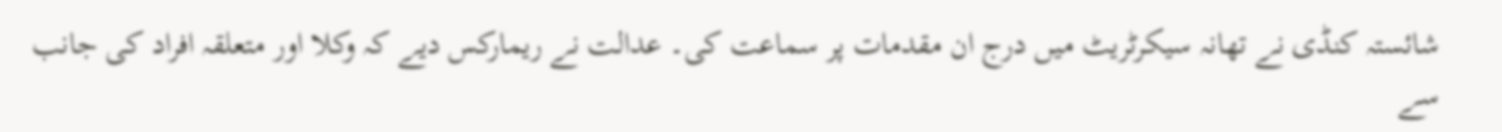شائستہ کنڈی نے تھانہ سیکرٹریٹ میں درج ان مقدمات پر سماعت کی۔ عدالت نے ریمارکس دیے کہ وکلا اور متعلقہ افراد کی جانب سے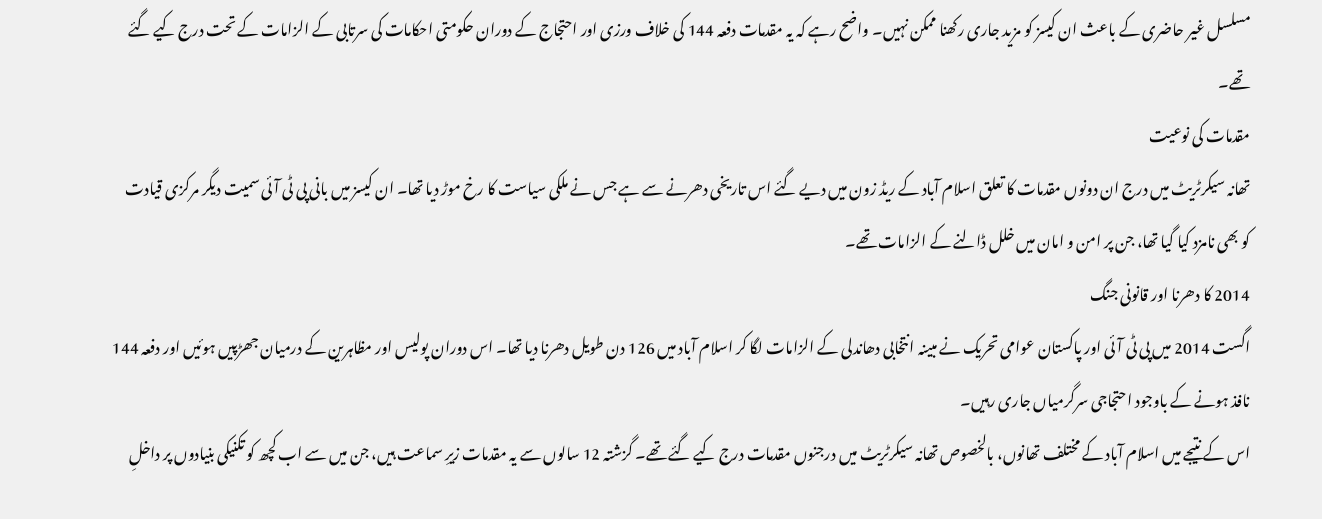مسلسل غیر حاضری کے باعث ان کیسز کو مزید جاری رکھنا ممکن نہیں۔ واضح رہے کہ یہ مقدمات دفعہ 144 کی خلاف ورزی اور احتجاج کے دوران حکومتی احکامات کی سرتابی کے الزامات کے تحت درج کیے گئے تھے۔
مقدمات کی نوعیت
تھانہ سیکرٹریٹ میں درج ان دونوں مقدمات کا تعلق اسلام آباد کے ریڈ زون میں دیے گئے اس تاریخی دھرنے سے ہے جس نے ملکی سیاست کا رخ موڑ دیا تھا۔ ان کیسز میں بانی پی ٹی آئی سمیت دیگر مرکزی قیادت کو بھی نامزد کیا گیا تھا، جن پر امن و امان میں خلل ڈالنے کے الزامات تھے۔
2014 کا دھرنا اور قانونی جنگ
اگست 2014 میں پی ٹی آئی اور پاکستان عوامی تحریک نے مبینہ انتخابی دھاندلی کے الزامات لگا کر اسلام آباد میں 126 دن طویل دھرنا دیا تھا۔ اس دوران پولیس اور مظاہرین کے درمیان جھڑپیں ہوئیں اور دفعہ 144 نافذ ہونے کے باوجود احتجاجی سرگرمیاں جاری رہیں۔
اس کے نتیجے میں اسلام آباد کے مختلف تھانوں، بالخصوص تھانہ سیکرٹریٹ میں درجنوں مقدمات درج کیے گئے تھے۔ گزشتہ 12 سالوں سے یہ مقدمات زیرِ سماعت ہیں، جن میں سے اب کچھ کو تکنیکی بنیادوں پر داخلِ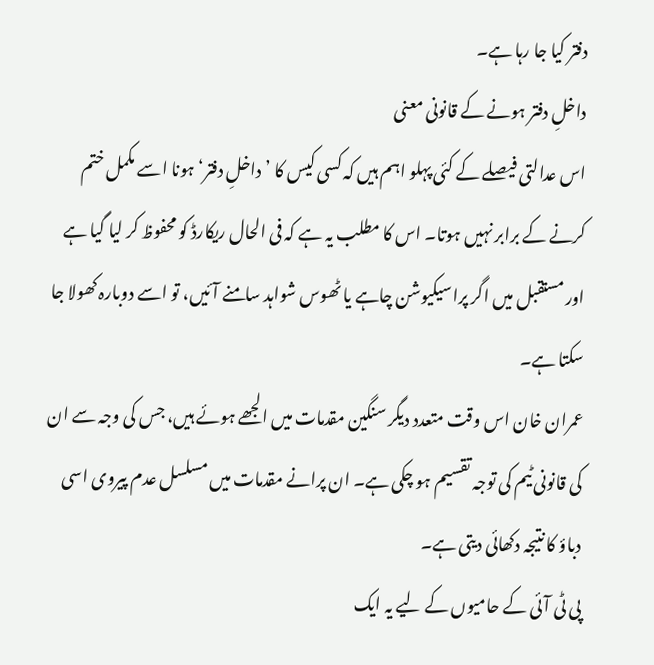دفتر کیا جا رہا ہے۔
داخلِ دفتر ہونے کے قانونی معنی
اس عدالتی فیصلے کے کئی پہلو اہم ہیں کہ کسی کیس کا ’داخلِ دفتر‘ ہونا اسے مکمل ختم کرنے کے برابر نہیں ہوتا۔ اس کا مطلب یہ ہے کہ فی الحال ریکارڈ کو محفوظ کر لیا گیا ہے اور مستقبل میں اگر پراسیکیوشن چاہے یا ٹھوس شواہد سامنے آئیں، تو اسے دوبارہ کھولا جا سکتا ہے۔
عمران خان اس وقت متعدد دیگر سنگین مقدمات میں الجھے ہوئے ہیں، جس کی وجہ سے ان کی قانونی ٹیم کی توجہ تقسیم ہو چکی ہے۔ ان پرانے مقدمات میں مسلسل عدم پیروی اسی دباؤ کا نتیجہ دکھائی دیتی ہے۔
پی ٹی آئی کے حامیوں کے لیے یہ ایک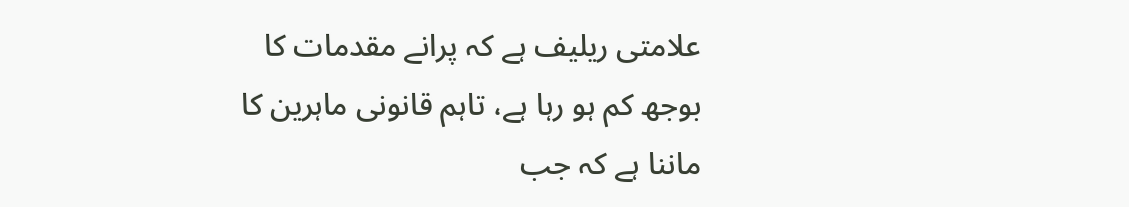علامتی ریلیف ہے کہ پرانے مقدمات کا بوجھ کم ہو رہا ہے، تاہم قانونی ماہرین کا ماننا ہے کہ جب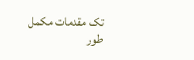تک مقدمات مکمل طور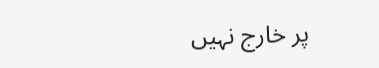پر خارج نہیں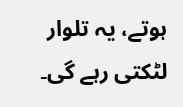ہوتے، یہ تلوار لٹکتی رہے گی۔